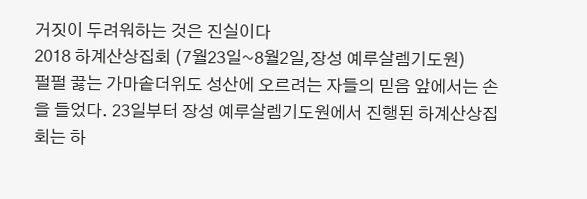거짓이 두려워하는 것은 진실이다
2018 하계산상집회 (7월23일~8월2일,장성 예루살렘기도원)
펄펄 끓는 가마솥더위도 성산에 오르려는 자들의 믿음 앞에서는 손을 들었다. 23일부터 장성 예루살렘기도원에서 진행된 하계산상집회는 하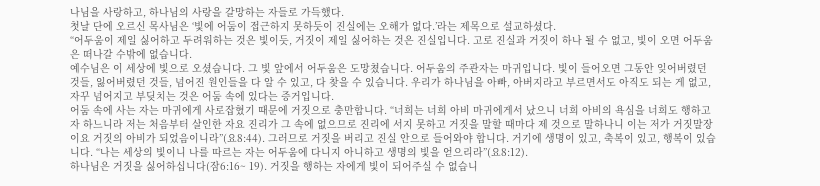나님을 사랑하고, 하나님의 사랑을 갈망하는 자들로 가득했다.
첫날 단에 오르신 목사님은 ‘빛에 어둠이 접근하지 못하듯이 진실에는 오해가 없다.’라는 제목으로 설교하셨다.
“어두움이 제일 싫어하고 두려워하는 것은 빛이듯, 거짓이 제일 싫어하는 것은 진실입니다. 고로 진실과 거짓이 하나 될 수 없고, 빛이 오면 어두움은 떠나갈 수밖에 없습니다.
예수님은 이 세상에 빛으로 오셨습니다. 그 빛 앞에서 어두움은 도망쳤습니다. 어두움의 주관자는 마귀입니다. 빛이 들어오면 그동안 잊어버렸던 것들, 잃어버렸던 것들, 넘어진 원인들을 다 알 수 있고, 다 찾을 수 있습니다. 우리가 하나님을 아빠, 아버지라고 부르면서도 아직도 되는 게 없고, 자꾸 넘어지고 부딪치는 것은 어둠 속에 있다는 증거입니다.
어둠 속에 사는 자는 마귀에게 사로잡혔기 때문에 거짓으로 충만합니다. “너희는 너희 아비 마귀에게서 났으니 너희 아비의 욕심을 너희도 행하고자 하느니라 저는 처음부터 살인한 자요 진리가 그 속에 없으므로 진리에 서지 못하고 거짓을 말할 때마다 제 것으로 말하나니 이는 저가 거짓말장이요 거짓의 아비가 되었음이니라”(요8:44). 그러므로 거짓을 버리고 진실 안으로 들어와야 합니다. 거기에 생명이 있고, 축복이 있고, 행복이 있습니다. “나는 세상의 빛이니 나를 따르는 자는 어두움에 다니지 아니하고 생명의 빛을 얻으리라”(요8:12).
하나님은 거짓을 싫어하십니다(잠6:16~ 19). 거짓을 행하는 자에게 빛이 되어주실 수 없습니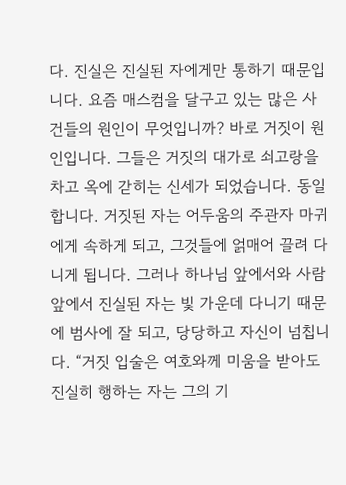다. 진실은 진실된 자에게만 통하기 때문입니다. 요즘 매스컴을 달구고 있는 많은 사건들의 원인이 무엇입니까? 바로 거짓이 원인입니다. 그들은 거짓의 대가로 쇠고랑을 차고 옥에 갇히는 신세가 되었습니다. 동일합니다. 거짓된 자는 어두움의 주관자 마귀에게 속하게 되고, 그것들에 얽매어 끌려 다니게 됩니다. 그러나 하나님 앞에서와 사람 앞에서 진실된 자는 빛 가운데 다니기 때문에 범사에 잘 되고, 당당하고 자신이 넘칩니다. “거짓 입술은 여호와께 미움을 받아도 진실히 행하는 자는 그의 기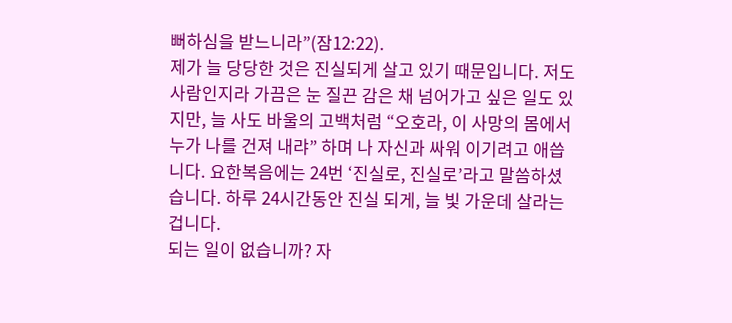뻐하심을 받느니라”(잠12:22).
제가 늘 당당한 것은 진실되게 살고 있기 때문입니다. 저도 사람인지라 가끔은 눈 질끈 감은 채 넘어가고 싶은 일도 있지만, 늘 사도 바울의 고백처럼 “오호라, 이 사망의 몸에서 누가 나를 건져 내랴” 하며 나 자신과 싸워 이기려고 애씁니다. 요한복음에는 24번 ‘진실로, 진실로’라고 말씀하셨습니다. 하루 24시간동안 진실 되게, 늘 빛 가운데 살라는 겁니다.
되는 일이 없습니까? 자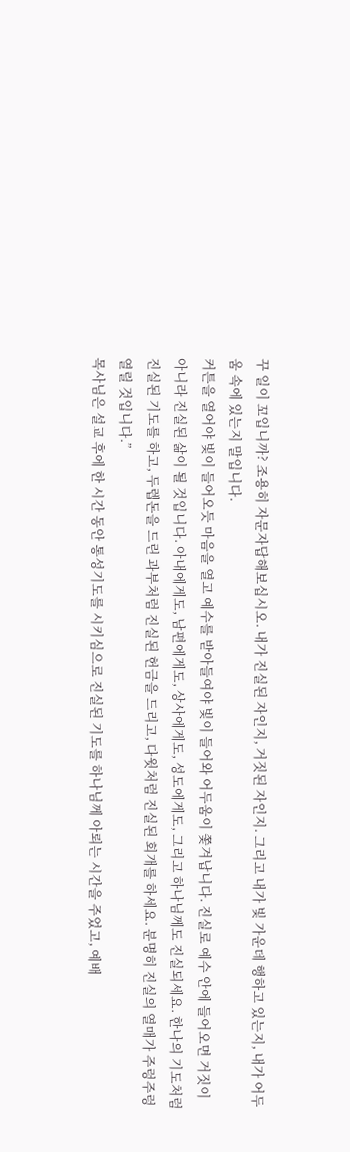꾸 일이 꼬입니까? 조용히 자문자답해보십시오. 내가 진실된 자인지, 거짓된 자인지. 그리고 내가 빛 가운데 행하고 있는지, 내가 어두움 속에 있는지 말입니다.
커튼을 열어야 빛이 들어오듯 마음을 열고 예수를 받아들여야 빛이 들어와 어두움이 쫓겨납니다. 진실로 예수 안에 들어오면 거짓이 아니라 진실된 삶이 될 것입니다. 아내에게도, 남편에게도, 상사에게도, 성도에게도, 그리고 하나님께도 진실되세요. 한나의 기도처럼 진실된 기도를 하고, 두렙돈을 드린 과부처럼 진실된 헌금을 드리고, 다윗처럼 진실된 회개를 하세요. 분명히 진실의 열매가 주렁주렁 열릴 것입니다.”
목사님은 설교 후에 한 시간 동안 통성기도를 시키심으로 진실된 기도를 하나님께 아뢰는 시간을 주었고, 예배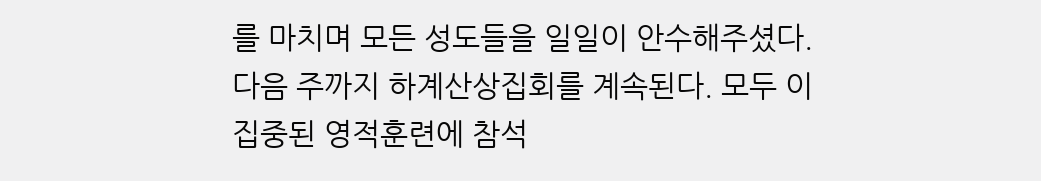를 마치며 모든 성도들을 일일이 안수해주셨다.
다음 주까지 하계산상집회를 계속된다. 모두 이 집중된 영적훈련에 참석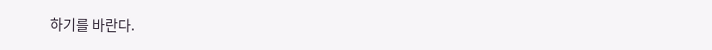하기를 바란다.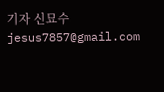기자 신묘수
jesus7857@gmail.com